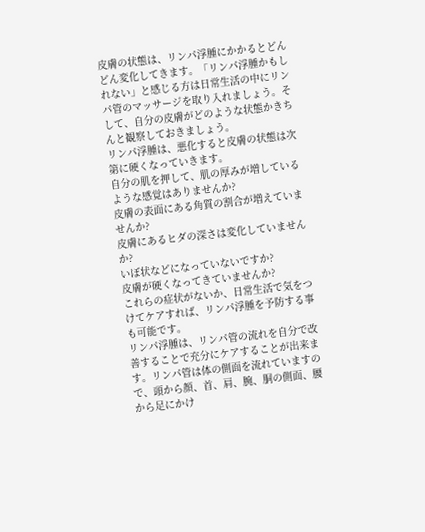皮膚の状態は、リンパ浮腫にかかるとどんどん変化してきます。「リンパ浮腫かもしれない」と感じる方は日常生活の中にリンパ管のマッサージを取り入れましょう。そして、自分の皮膚がどのような状態かきちんと観察しておきましょう。
リンパ浮腫は、悪化すると皮膚の状態は次第に硬くなっていきます。
自分の肌を押して、肌の厚みが増しているような感覚はありませんか?
皮膚の表面にある角質の割合が増えていませんか?
皮膚にあるヒダの深さは変化していませんか?
いぼ状などになっていないですか?
皮膚が硬くなってきていませんか?
これらの症状がないか、日常生活で気をつけてケアすれば、リンパ浮腫を予防する事も可能です。
リンパ浮腫は、リンパ管の流れを自分で改善することで充分にケアすることが出来ます。リンパ管は体の側面を流れていますので、頭から顔、首、肩、腕、胴の側面、腰から足にかけ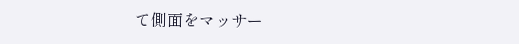て側面をマッサー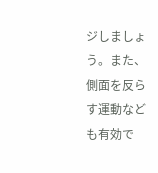ジしましょう。また、側面を反らす運動なども有効で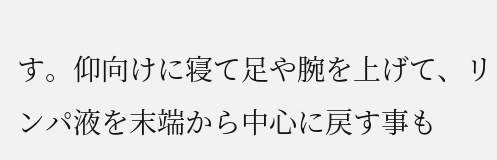す。仰向けに寝て足や腕を上げて、リンパ液を末端から中心に戻す事も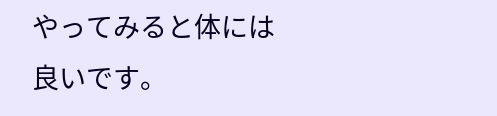やってみると体には良いです。